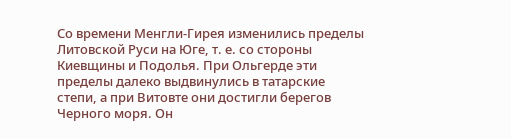Со времени Менгли-Гирея изменились пределы Литовской Руси на Юге, т. е. со стороны Киевщины и Подолья. При Ольгерде эти пределы далеко выдвинулись в татарские степи, а при Витовте они достигли берегов Черного моря. Он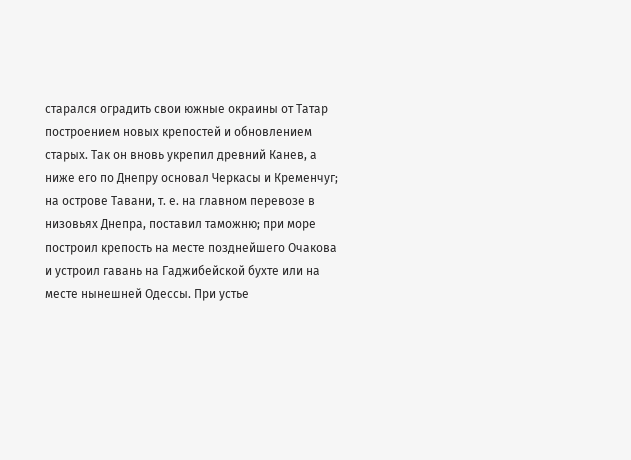старался оградить свои южные окраины от Татар построением новых крепостей и обновлением старых. Так он вновь укрепил древний Канев, а ниже его по Днепру основал Черкасы и Кременчуг; на острове Тавани, т. е. на главном перевозе в низовьях Днепра, поставил таможню; при море построил крепость на месте позднейшего Очакова и устроил гавань на Гаджибейской бухте или на месте нынешней Одессы. При устье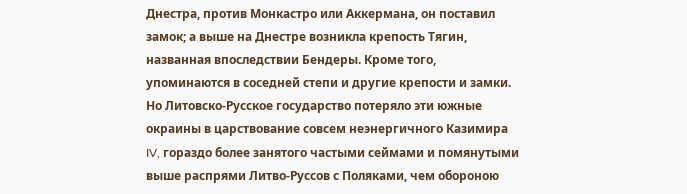Днестра, против Монкастро или Аккермана, он поставил замок; а выше на Днестре возникла крепость Тягин, названная впоследствии Бендеры. Кроме того, упоминаются в соседней степи и другие крепости и замки. Но Литовско-Русское государство потеряло эти южные окраины в царствование совсем неэнергичного Казимира IV, гораздо более занятого частыми сеймами и помянутыми выше распрями Литво-Руссов с Поляками, чем обороною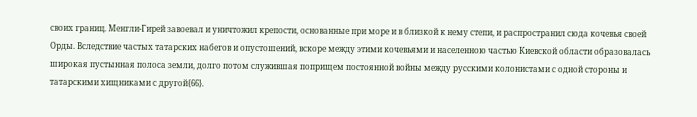своих границ. Менгли-Гирей завоевал и уничтожил крепости, основанные при море и в близкой к нему степи, и распространил сюда кочевья своей Орды. Вследствие частых татарских набегов и опустошений, вскоре между этими кочевьями и населенною частью Киевской области образовалась широкая пустынная полоса земли, долго потом служившая поприщем постоянной войны между русскими колонистами с одной стороны и татарскими хищниками с другой{66}.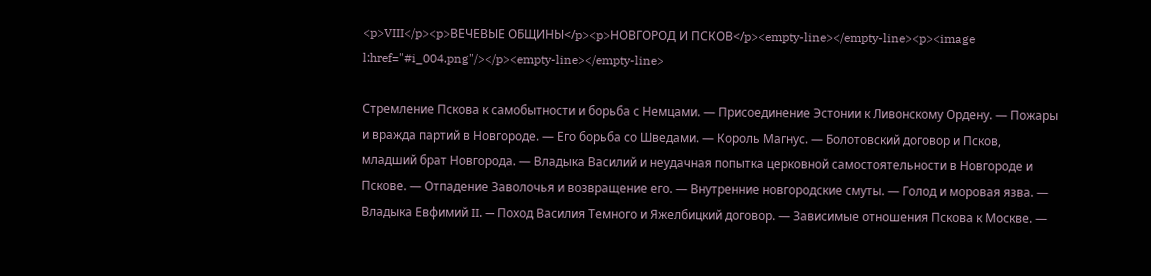<p>VIII</p><p>ВЕЧЕВЫЕ ОБЩИНЫ</p><p>НОВГОРОД И ПСКОВ</p><empty-line></empty-line><p><image l:href="#i_004.png"/></p><empty-line></empty-line>

Стремление Пскова к самобытности и борьба с Немцами. — Присоединение Эстонии к Ливонскому Ордену. — Пожары и вражда партий в Новгороде. — Его борьба со Шведами. — Король Магнус. — Болотовский договор и Псков, младший брат Новгорода. — Владыка Василий и неудачная попытка церковной самостоятельности в Новгороде и Пскове. — Отпадение Заволочья и возвращение его. — Внутренние новгородские смуты. — Голод и моровая язва. — Владыка Евфимий II. — Поход Василия Темного и Яжелбицкий договор. — Зависимые отношения Пскова к Москве. —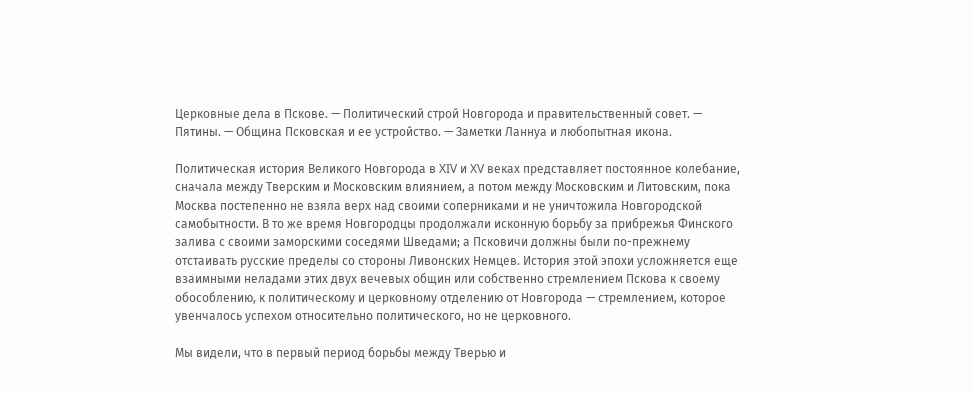Церковные дела в Пскове. — Политический строй Новгорода и правительственный совет. — Пятины. — Община Псковская и ее устройство. — Заметки Ланнуа и любопытная икона.

Политическая история Великого Новгорода в XIV и XV веках представляет постоянное колебание, сначала между Тверским и Московским влиянием, а потом между Московским и Литовским, пока Москва постепенно не взяла верх над своими соперниками и не уничтожила Новгородской самобытности. В то же время Новгородцы продолжали исконную борьбу за прибрежья Финского залива с своими заморскими соседями Шведами; а Псковичи должны были по-прежнему отстаивать русские пределы со стороны Ливонских Немцев. История этой эпохи усложняется еще взаимными неладами этих двух вечевых общин или собственно стремлением Пскова к своему обособлению, к политическому и церковному отделению от Новгорода — стремлением, которое увенчалось успехом относительно политического, но не церковного.

Мы видели, что в первый период борьбы между Тверью и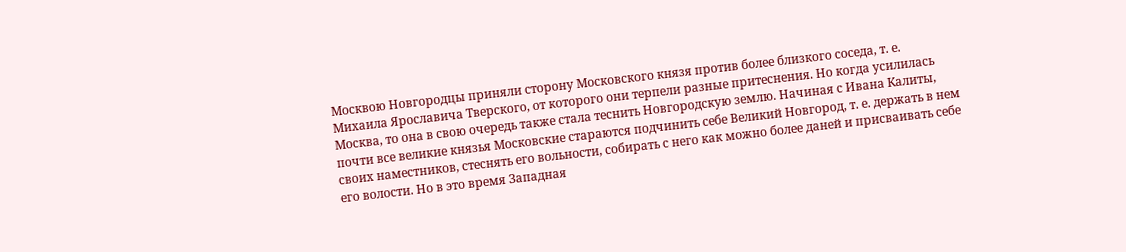Москвою Новгородцы приняли сторону Московского князя против более близкого соседа, т. е. Михаила Ярославича Тверского, от которого они терпели разные притеснения. Но когда усилилась Москва, то она в свою очередь также стала теснить Новгородскую землю. Начиная с Ивана Калиты, почти все великие князья Московские стараются подчинить себе Великий Новгород, т. е. держать в нем своих наместников, стеснять его вольности, собирать с него как можно более даней и присваивать себе его волости. Но в это время Западная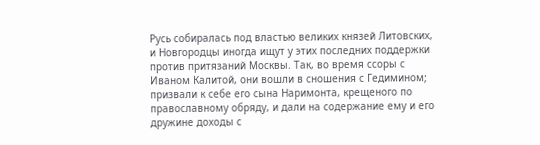Русь собиралась под властью великих князей Литовских, и Новгородцы иногда ищут у этих последних поддержки против притязаний Москвы. Так, во время ссоры с Иваном Калитой, они вошли в сношения с Гедимином; призвали к себе его сына Наримонта, крещеного по православному обряду, и дали на содержание ему и его дружине доходы с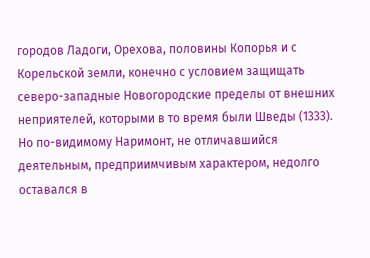городов Ладоги, Орехова, половины Копорья и с Корельской земли, конечно с условием защищать северо-западные Новогородские пределы от внешних неприятелей, которыми в то время были Шведы (1333). Но по-видимому Наримонт, не отличавшийся деятельным, предприимчивым характером, недолго оставался в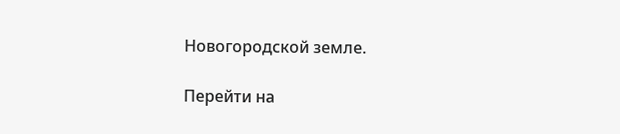Новогородской земле.

Перейти на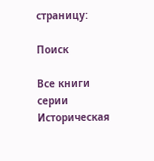страницу:

Поиск

Все книги серии Историческая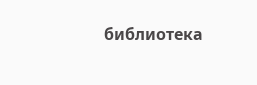библиотека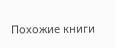Похожие книги